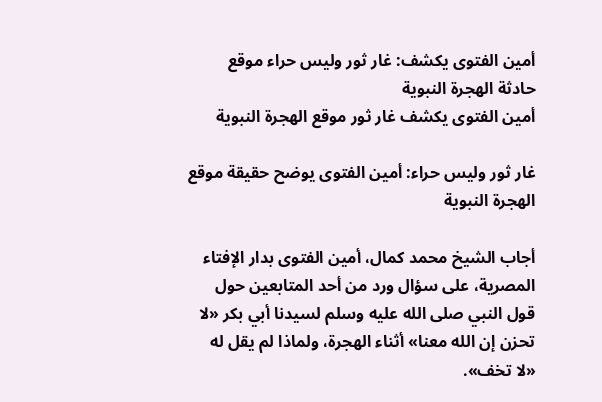أمين الفتوى يكشف: غار ثور وليس حراء موقع حادثة الهجرة النبوية
أمين الفتوى يكشف غار ثور موقع الهجرة النبوية

غار ثور وليس حراء: أمين الفتوى يوضح حقيقة موقع الهجرة النبوية

أجاب الشيخ محمد كمال، أمين الفتوى بدار الإفتاء المصرية، على سؤال ورد من أحد المتابعين حول قول النبي صلى الله عليه وسلم لسيدنا أبي بكر «لا تحزن إن الله معنا» أثناء الهجرة، ولماذا لم يقل له «لا تخف».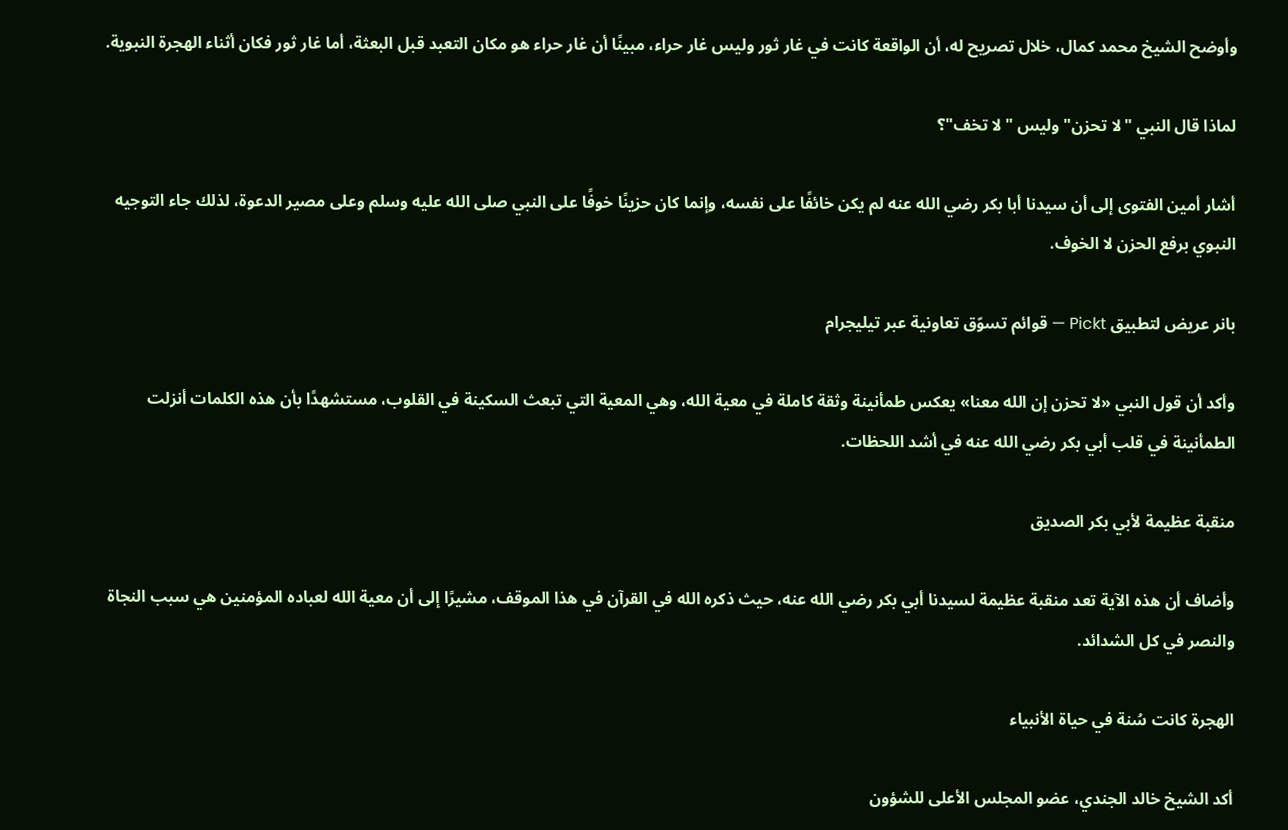وأوضح الشيخ محمد كمال، خلال تصريح له، أن الواقعة كانت في غار ثور وليس غار حراء، مبينًا أن غار حراء هو مكان التعبد قبل البعثة، أما غار ثور فكان أثناء الهجرة النبوية.

لماذا قال النبي "لا تحزن" وليس "لا تخف"؟

أشار أمين الفتوى إلى أن سيدنا أبا بكر رضي الله عنه لم يكن خائفًا على نفسه، وإنما كان حزينًا خوفًا على النبي صلى الله عليه وسلم وعلى مصير الدعوة، لذلك جاء التوجيه النبوي برفع الحزن لا الخوف.

بانر عريض لتطبيق Pickt — قوائم تسوّق تعاونية عبر تيليجرام

وأكد أن قول النبي «لا تحزن إن الله معنا» يعكس طمأنينة وثقة كاملة في معية الله، وهي المعية التي تبعث السكينة في القلوب، مستشهدًا بأن هذه الكلمات أنزلت الطمأنينة في قلب أبي بكر رضي الله عنه في أشد اللحظات.

منقبة عظيمة لأبي بكر الصديق

وأضاف أن هذه الآية تعد منقبة عظيمة لسيدنا أبي بكر رضي الله عنه، حيث ذكره الله في القرآن في هذا الموقف، مشيرًا إلى أن معية الله لعباده المؤمنين هي سبب النجاة والنصر في كل الشدائد.

الهجرة كانت سُنة في حياة الأنبياء

أكد الشيخ خالد الجندي، عضو المجلس الأعلى للشؤون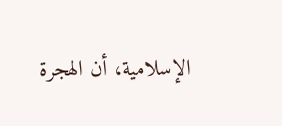الإسلامية، أن الهجرة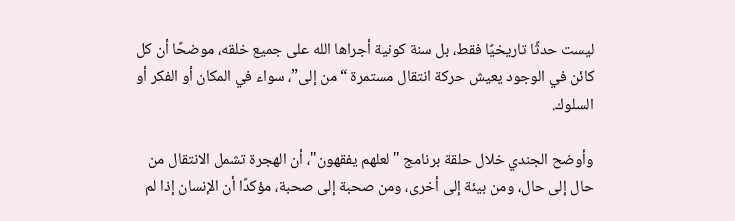ليست حدثًا تاريخيًا فقط، بل سنة كونية أجراها الله على جميع خلقه، موضحًا أن كل كائن في الوجود يعيش حركة انتقال مستمرة “من إلى”، سواء في المكان أو الفكر أو السلوك.

وأوضح الجندي خلال حلقة برنامج "لعلهم يفقهون"، أن الهجرة تشمل الانتقال من حال إلى حال، ومن بيئة إلى أخرى، ومن صحبة إلى صحبة، مؤكدًا أن الإنسان إذا لم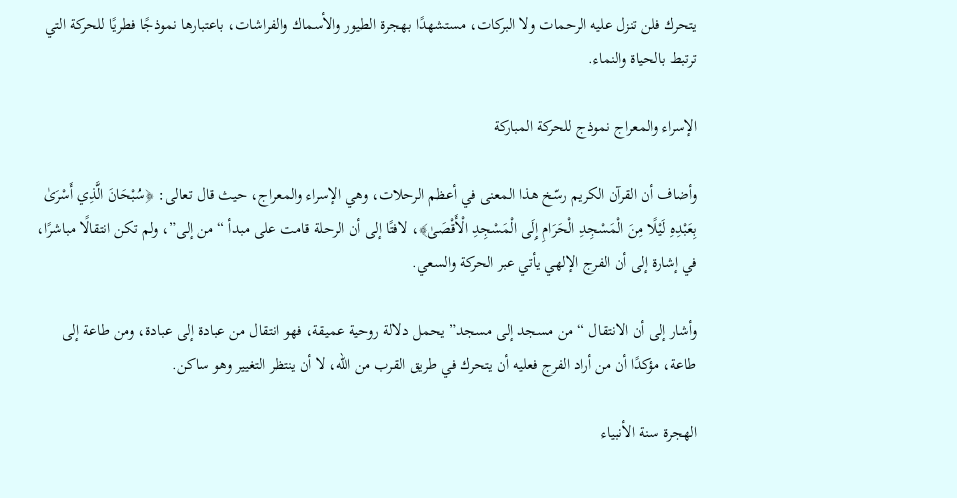يتحرك فلن تنزل عليه الرحمات ولا البركات، مستشهدًا بهجرة الطيور والأسماك والفراشات، باعتبارها نموذجًا فطريًا للحركة التي ترتبط بالحياة والنماء.

الإسراء والمعراج نموذج للحركة المباركة

وأضاف أن القرآن الكريم رسّخ هذا المعنى في أعظم الرحلات، وهي الإسراء والمعراج، حيث قال تعالى: ﴿سُبْحَانَ الَّذِي أَسْرَىٰ بِعَبْدِهِ لَيْلًا مِنَ الْمَسْجِدِ الْحَرَامِ إِلَى الْمَسْجِدِ الْأَقْصَىٰ﴾، لافتًا إلى أن الرحلة قامت على مبدأ “من إلى”، ولم تكن انتقالًا مباشرًا، في إشارة إلى أن الفرج الإلهي يأتي عبر الحركة والسعي.

وأشار إلى أن الانتقال “من مسجد إلى مسجد” يحمل دلالة روحية عميقة، فهو انتقال من عبادة إلى عبادة، ومن طاعة إلى طاعة، مؤكدًا أن من أراد الفرج فعليه أن يتحرك في طريق القرب من الله، لا أن ينتظر التغيير وهو ساكن.

الهجرة سنة الأنبياء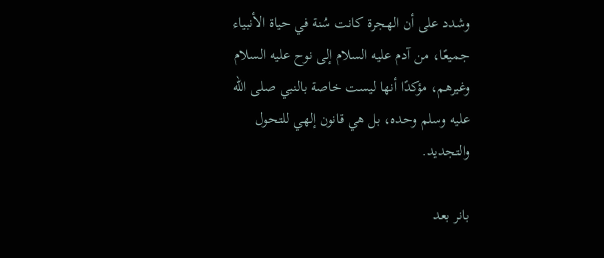وشدد على أن الهجرة كانت سُنة في حياة الأنبياء جميعًا، من آدم عليه السلام إلى نوح عليه السلام وغيرهم، مؤكدًا أنها ليست خاصة بالنبي صلى الله عليه وسلم وحده، بل هي قانون إلهي للتحول والتجديد.

بانر بعد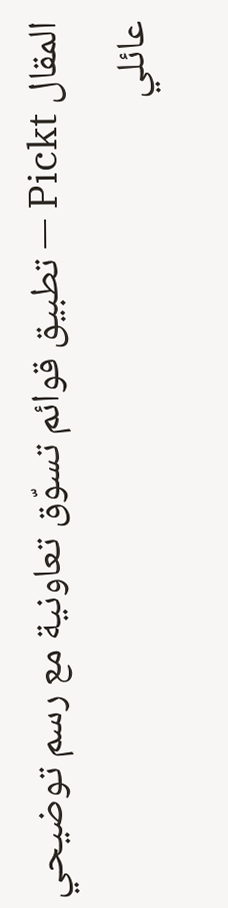المقال Pickt — تطبيق قوائم تسوّق تعاونية مع رسم توضيحي عائلي